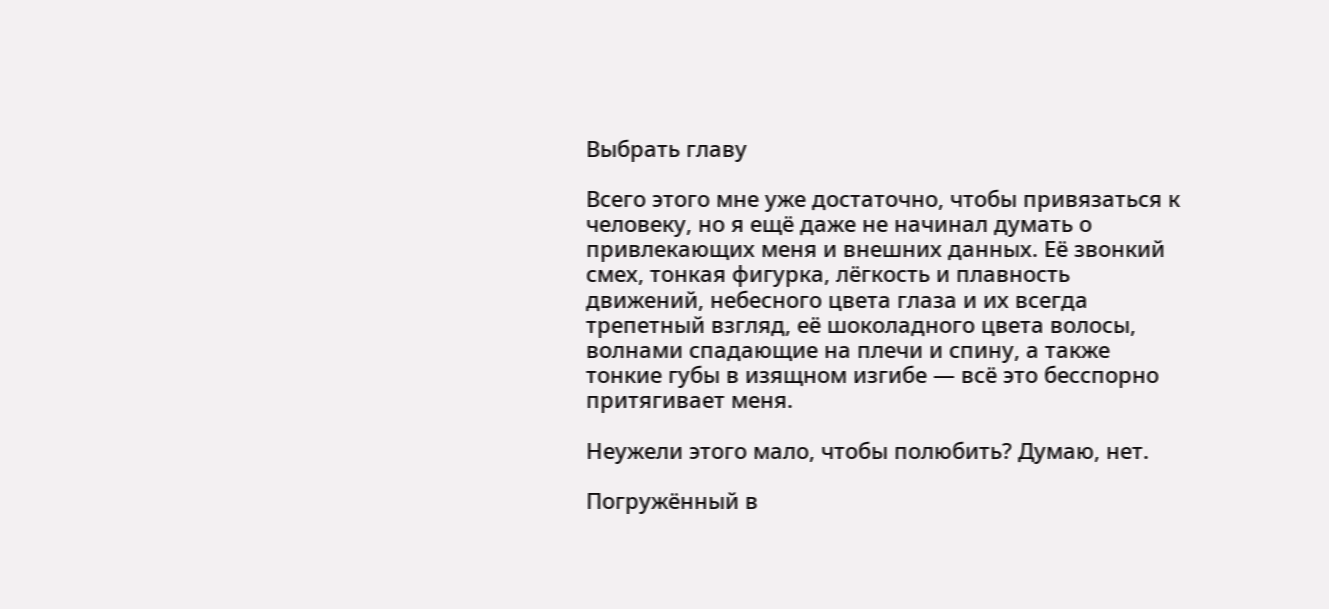Выбрать главу

Всего этого мне уже достаточно, чтобы привязаться к человеку, но я ещё даже не начинал думать о привлекающих меня и внешних данных. Её звонкий смех, тонкая фигурка, лёгкость и плавность движений, небесного цвета глаза и их всегда трепетный взгляд, её шоколадного цвета волосы, волнами спадающие на плечи и спину, а также тонкие губы в изящном изгибе — всё это бесспорно притягивает меня.

Неужели этого мало, чтобы полюбить? Думаю, нет.

Погружённый в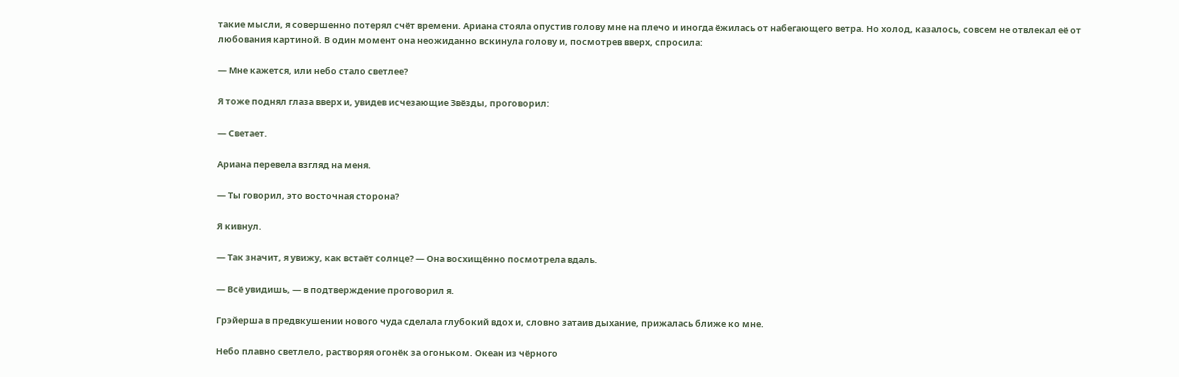такие мысли, я совершенно потерял счёт времени. Ариана стояла опустив голову мне на плечо и иногда ёжилась от набегающего ветра. Но холод, казалось, совсем не отвлекал её от любования картиной. В один момент она неожиданно вскинула голову и, посмотрев вверх, спросила:

— Мне кажется, или небо стало светлее?

Я тоже поднял глаза вверх и, увидев исчезающие Звёзды, проговорил:

— Светает.

Ариана перевела взгляд на меня.

— Ты говорил, это восточная сторона?

Я кивнул.

— Так значит, я увижу, как встаёт солнце? — Она восхищённо посмотрела вдаль.

— Всё увидишь, — в подтверждение проговорил я.

Грэйерша в предвкушении нового чуда сделала глубокий вдох и, словно затаив дыхание, прижалась ближе ко мне.

Небо плавно светлело, растворяя огонёк за огоньком. Океан из чёрного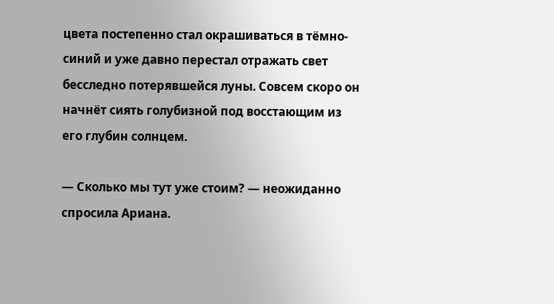цвета постепенно стал окрашиваться в тёмно-синий и уже давно перестал отражать свет бесследно потерявшейся луны. Совсем скоро он начнёт сиять голубизной под восстающим из его глубин солнцем.

— Сколько мы тут уже стоим? — неожиданно спросила Ариана.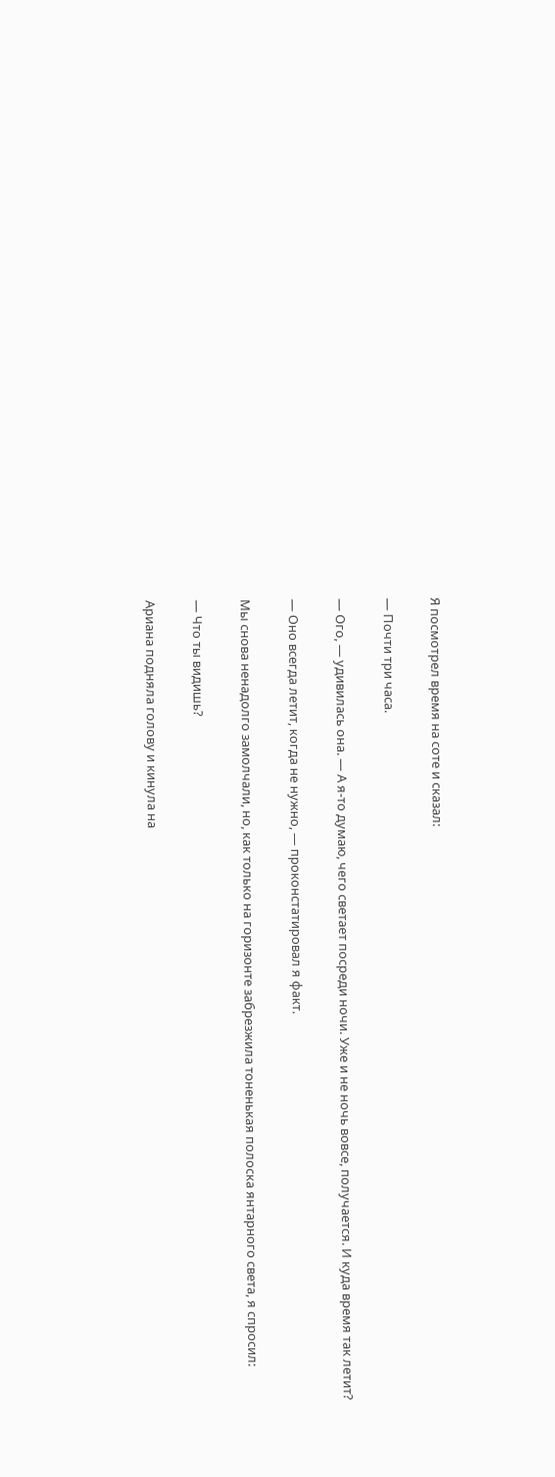Я посмотрел время на соте и сказал:

— Почти три часа.

— Ого, — удивилась она. — А я-то думаю, чего светает посреди ночи. Уже и не ночь вовсе, получается. И куда время так летит?

— Оно всегда летит, когда не нужно, — проконстатировал я факт.

Мы снова ненадолго замолчали, но, как только на горизонте забрезжила тоненькая полоска янтарного света, я спросил:

— Что ты видишь?

Ариана подняла голову и кинула на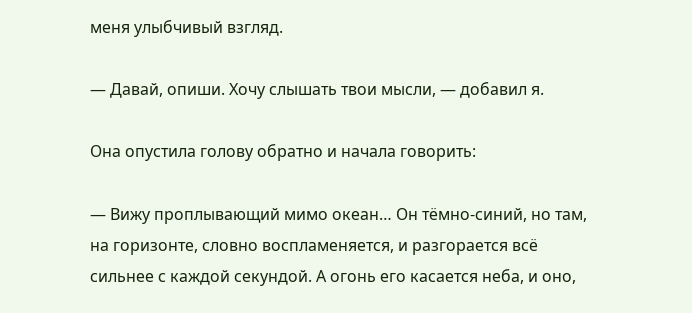меня улыбчивый взгляд.

— Давай, опиши. Хочу слышать твои мысли, — добавил я.

Она опустила голову обратно и начала говорить:

— Вижу проплывающий мимо океан… Он тёмно-синий, но там, на горизонте, словно воспламеняется, и разгорается всё сильнее с каждой секундой. А огонь его касается неба, и оно,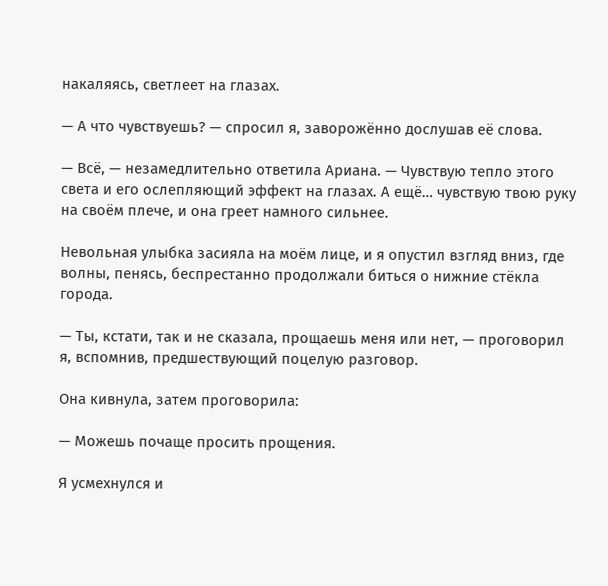накаляясь, светлеет на глазах.

— А что чувствуешь? — спросил я, заворожённо дослушав её слова.

— Всё, — незамедлительно ответила Ариана. — Чувствую тепло этого света и его ослепляющий эффект на глазах. А ещё… чувствую твою руку на своём плече, и она греет намного сильнее.

Невольная улыбка засияла на моём лице, и я опустил взгляд вниз, где волны, пенясь, беспрестанно продолжали биться о нижние стёкла города.

— Ты, кстати, так и не сказала, прощаешь меня или нет, — проговорил я, вспомнив, предшествующий поцелую разговор.

Она кивнула, затем проговорила:

— Можешь почаще просить прощения.

Я усмехнулся и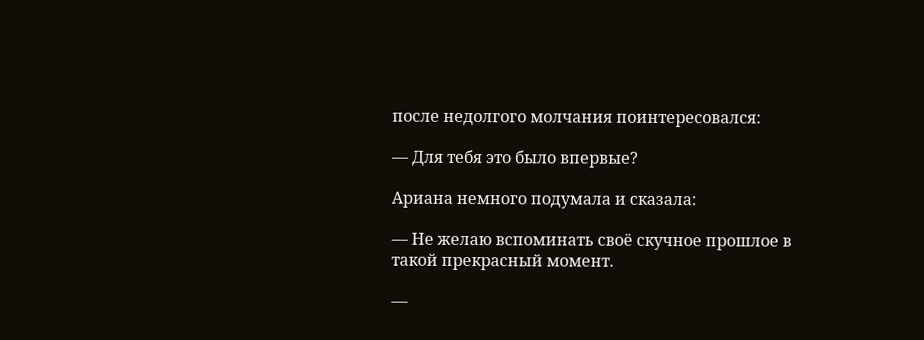после недолгого молчания поинтересовался:

— Для тебя это было впервые?

Ариана немного подумала и сказала:

— Не желаю вспоминать своё скучное прошлое в такой прекрасный момент.

—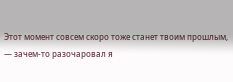Этот момент совсем скоро тоже станет твоим прошлым, — зачем-то разочаровал я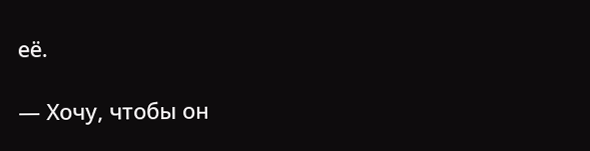её.

— Хочу, чтобы он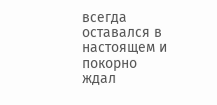всегда оставался в настоящем и покорно ждал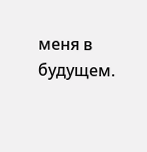меня в будущем.